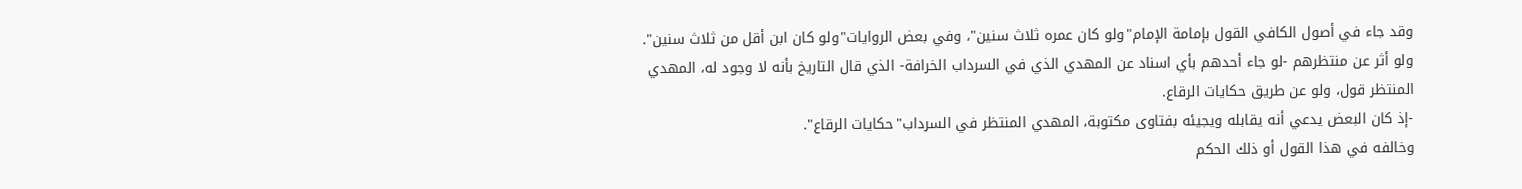وقد جاء في أصول الكافي القول بإمامة الإمام"ولو كان عمره ثلاث سنين"، وفي بعض الروايات"ولو كان ابن أقل من ثلاث سنين".
ولو أثر عن منتظرهم -لو جاء أحدهم بأي اسناد عن المهدي الذي في السرداب الخرافة- الذي قال التاريخ بأنه لا وجود له، المهدي المنتظر قول، ولو عن طريق حكايات الرقاع.
-إذ كان البعض يدعي أنه يقابله ويجيئه بفتاوى مكتوبة، المهدي المنتظر في السرداب"حكايات الرقاع".
وخالفه في هذا القول أو ذلك الحكم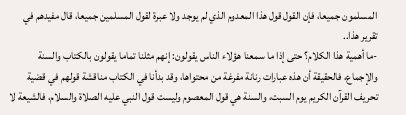المسلمون جميعا، فإن القول قول هذا المعدوم الذي لم يوجد ولا عبرة لقول المسلمين جميعا، قال مفيدهم في تقرير هذا..
-ما أهمية هذا الكلام؟ حتى إذا ما سمعنا هؤلاء الناس يقولون: إنهم مثلنا تماما يقولون بالكتاب والسنة والإجماع، فالحقيقة أن هذه عبارات رنانة مفرغة من محتواها، وقد بدأنا في الكتاب مناقشة قولهم في قضية تحريف القرآن الكريم يوم السبت، والسنة هي قول المعصوم وليست قول النبي عليه الصلاة والسلام، فالشيعة لا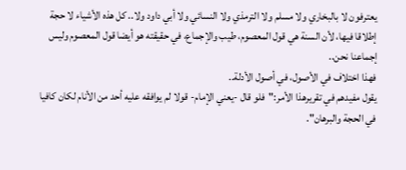يعترفون لا بالبخاري ولا مسلم ولا الترمذي ولا النسائي ولا أبي داود ولا.. كل هذه الأشياء لا حجة إطلاقا فيها، لأن السنة هي قول المعصوم، طيب والإجماع، في حقيقته هو أيضا قول المعصوم وليس إجماعنا نحن..
فهذا اختلاف في الأصول، في أصول الأدلة..
يقول مفيدهم في تقريرهذا الأمر:"فلو قال -يعني الإمام- قولا لم يوافقه عليه أحد من الأنام لكان كافيا في الحجة والبرهان".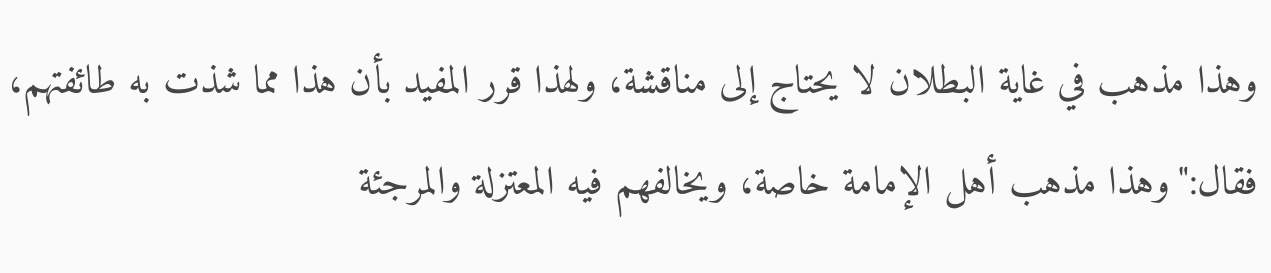وهذا مذهب في غاية البطلان لا يحتاج إلى مناقشة، ولهذا قرر المفيد بأن هذا مما شذت به طائفتهم، فقال:"وهذا مذهب أهل الإمامة خاصة، ويخالفهم فيه المعتزلة والمرجئة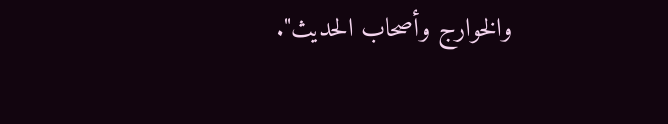والخوارج وأصحاب الحديث".